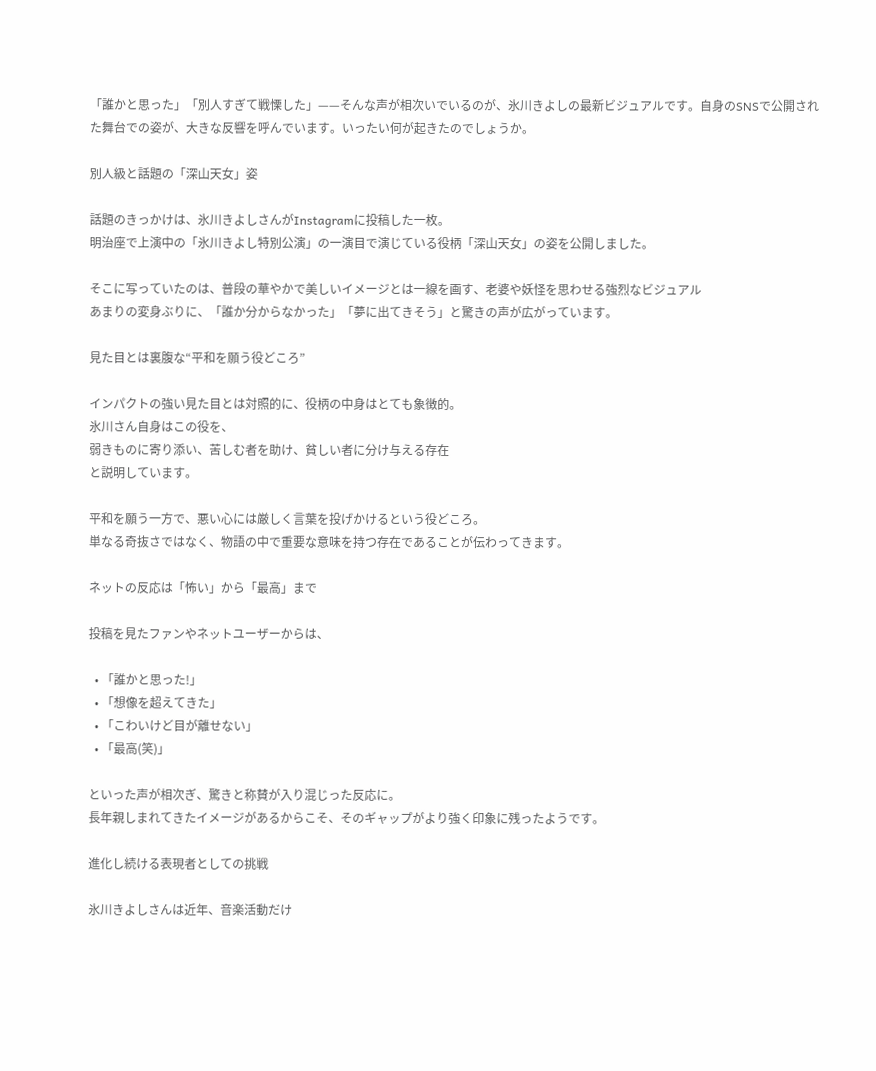「誰かと思った」「別人すぎて戦慄した」——そんな声が相次いでいるのが、氷川きよしの最新ビジュアルです。自身のSNSで公開された舞台での姿が、大きな反響を呼んでいます。いったい何が起きたのでしょうか。

別人級と話題の「深山天女」姿

話題のきっかけは、氷川きよしさんがInstagramに投稿した一枚。
明治座で上演中の「氷川きよし特別公演」の一演目で演じている役柄「深山天女」の姿を公開しました。

そこに写っていたのは、普段の華やかで美しいイメージとは一線を画す、老婆や妖怪を思わせる強烈なビジュアル
あまりの変身ぶりに、「誰か分からなかった」「夢に出てきそう」と驚きの声が広がっています。

見た目とは裏腹な“平和を願う役どころ”

インパクトの強い見た目とは対照的に、役柄の中身はとても象徴的。
氷川さん自身はこの役を、
弱きものに寄り添い、苦しむ者を助け、貧しい者に分け与える存在
と説明しています。

平和を願う一方で、悪い心には厳しく言葉を投げかけるという役どころ。
単なる奇抜さではなく、物語の中で重要な意味を持つ存在であることが伝わってきます。

ネットの反応は「怖い」から「最高」まで

投稿を見たファンやネットユーザーからは、

  • 「誰かと思った!」
  • 「想像を超えてきた」
  • 「こわいけど目が離せない」
  • 「最高(笑)」

といった声が相次ぎ、驚きと称賛が入り混じった反応に。
長年親しまれてきたイメージがあるからこそ、そのギャップがより強く印象に残ったようです。

進化し続ける表現者としての挑戦

氷川きよしさんは近年、音楽活動だけ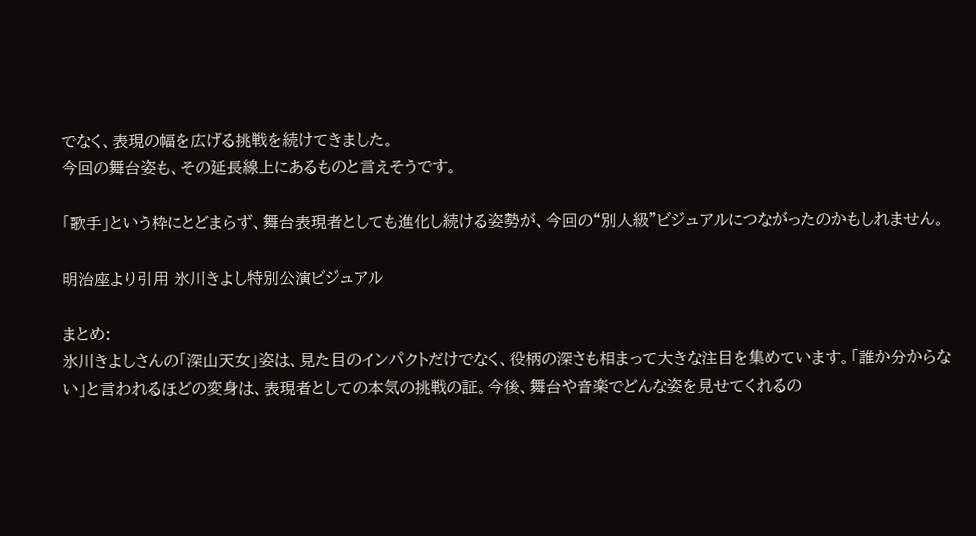でなく、表現の幅を広げる挑戦を続けてきました。
今回の舞台姿も、その延長線上にあるものと言えそうです。

「歌手」という枠にとどまらず、舞台表現者としても進化し続ける姿勢が、今回の“別人級”ビジュアルにつながったのかもしれません。

明治座より引用 氷川きよし特別公演ビジュアル

まとめ:
氷川きよしさんの「深山天女」姿は、見た目のインパクトだけでなく、役柄の深さも相まって大きな注目を集めています。「誰か分からない」と言われるほどの変身は、表現者としての本気の挑戦の証。今後、舞台や音楽でどんな姿を見せてくれるの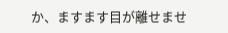か、ますます目が離せませ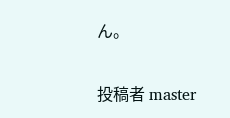ん。

投稿者 master